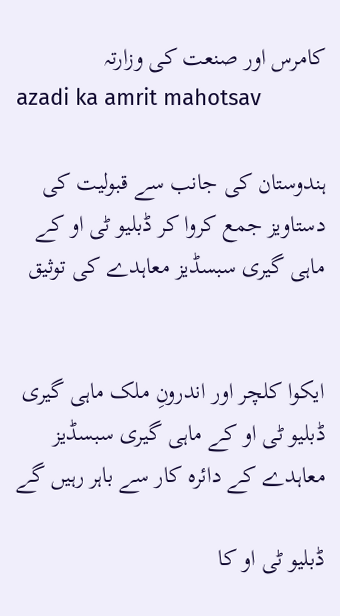کامرس اور صنعت کی وزارتہ
azadi ka amrit mahotsav

ہندوستان کی جانب سے قبولیت کی دستاویز جمع کروا کر ڈبلیو ٹی او کے ماہی گیری سبسڈیز معاہدے کی توثیق


ایکوا کلچر اور اندرونِ ملک ماہی گیری ڈبلیو ٹی او کے ماہی گیری سبسڈیز معاہدے کے دائرہ کار سے باہر رہیں گے

ڈبلیو ٹی او کا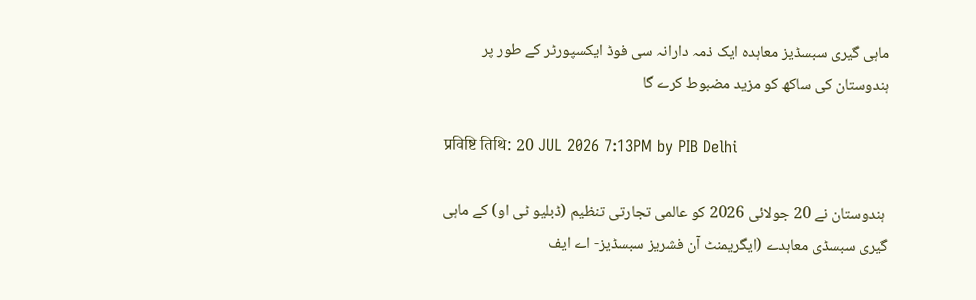ماہی گیری سبسڈیز معاہدہ ایک ذمہ دارانہ سی فوڈ ایکسپورٹر کے طور پر ہندوستان کی ساکھ کو مزید مضبوط کرے گا

प्रविष्टि तिथि: 20 JUL 2026 7:13PM by PIB Delhi

 ہندوستان نے 20 جولائی 2026 کو عالمی تجارتی تنظیم (ڈبلیو ٹی او) کے ماہی گیری سبسڈی معاہدے (ایگریمنٹ آن فشریز سبسڈیز- اے ایف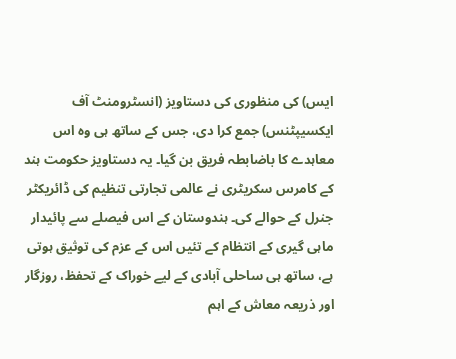ایس) کی منظوری کی دستاویز (انسٹرومنٹ آف ایکسیپٹنس) جمع کرا دی، جس کے ساتھ ہی وہ اس معاہدے کا باضابطہ فریق بن گیا۔ یہ دستاویز حکومت ہند کے کامرس سکریٹری نے عالمی تجارتی تنظیم کی ڈائریکٹر جنرل کے حوالے کی۔ ہندوستان کے اس فیصلے سے پائیدار ماہی گیری کے انتظام کے تئیں اس کے عزم کی توثیق ہوتی ہے، ساتھ ہی ساحلی آبادی کے لیے خوراک کے تحفظ، روزگار اور ذریعہ معاش کے اہم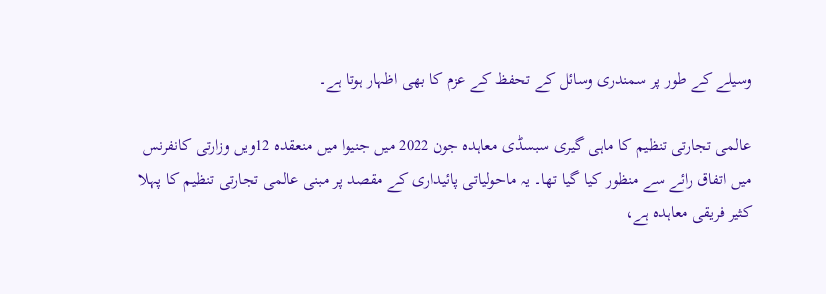وسیلے کے طور پر سمندری وسائل کے تحفظ کے عزم کا بھی اظہار ہوتا ہے۔

عالمی تجارتی تنظیم کا ماہی گیری سبسڈی معاہدہ جون 2022 میں جنیوا میں منعقدہ 12ویں وزارتی کانفرنس میں اتفاق رائے سے منظور کیا گیا تھا۔ یہ ماحولیاتی پائیداری کے مقصد پر مبنی عالمی تجارتی تنظیم کا پہلا کثیر فریقی معاہدہ ہے،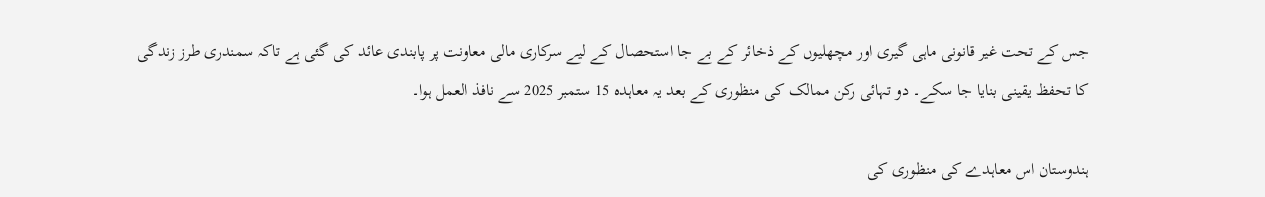جس کے تحت غیر قانونی ماہی گیری اور مچھلیوں کے ذخائر کے بے جا استحصال کے لیے سرکاری مالی معاونت پر پابندی عائد کی گئی ہے تاکہ سمندری طرز زندگی کا تحفظ یقینی بنایا جا سکے۔ دو تہائی رکن ممالک کی منظوری کے بعد یہ معاہدہ 15 ستمبر 2025 سے نافذ العمل ہوا۔

ہندوستان اس معاہدے کی منظوری کی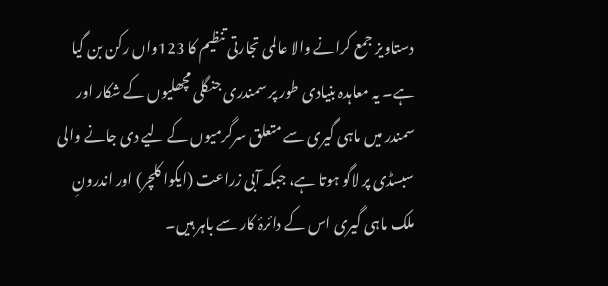دستاویز جمع کرانے والا عالمی تجارتی تنظیم کا 123واں رکن بن گیا ہے۔ یہ معاہدہ بنیادی طور پر سمندری جنگلی مچھلیوں کے شکار اور سمندر میں ماہی گیری سے متعلق سرگرمیوں کے لیے دی جانے والی سبسڈی پر لاگو ہوتا ہے، جبکہ آبی زراعت (ایکوا کلچر) اور اندرونِ ملک ماہی گیری اس کے دائرۂ کار سے باہر ہیں۔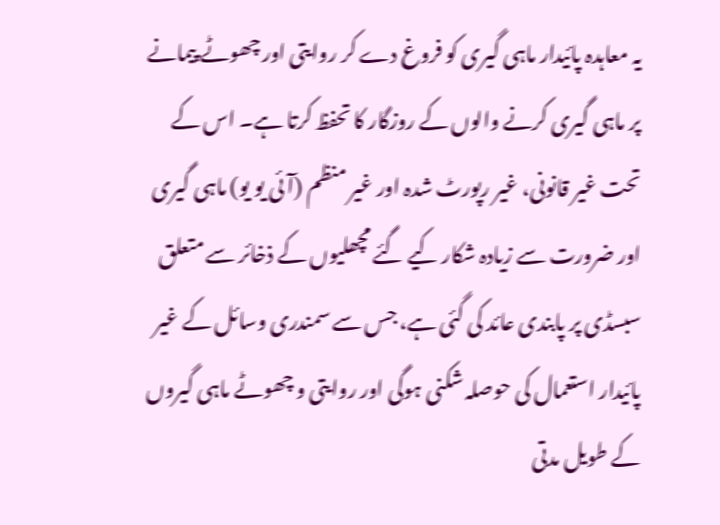یہ معاہدہ پائیدار ماہی گیری کو فروغ دے کر روایتی اور چھوٹے پیمانے پر ماہی گیری کرنے والوں کے روزگار کا تحفظ کرتا ہے۔ اس کے تحت غیر قانونی، غیر رپورٹ شدہ اور غیر منظم (آئی یو یو) ماہی گیری اور ضرورت سے زیادہ شکار کیے گئے مچھلیوں کے ذخائر سے متعلق سبسڈی پر پابندی عائد کی گئی ہے، جس سے سمندری وسائل کے غیر پائیدار استعمال کی حوصلہ شکنی ہوگی اور روایتی و چھوٹے ماہی گیروں کے طویل مدتی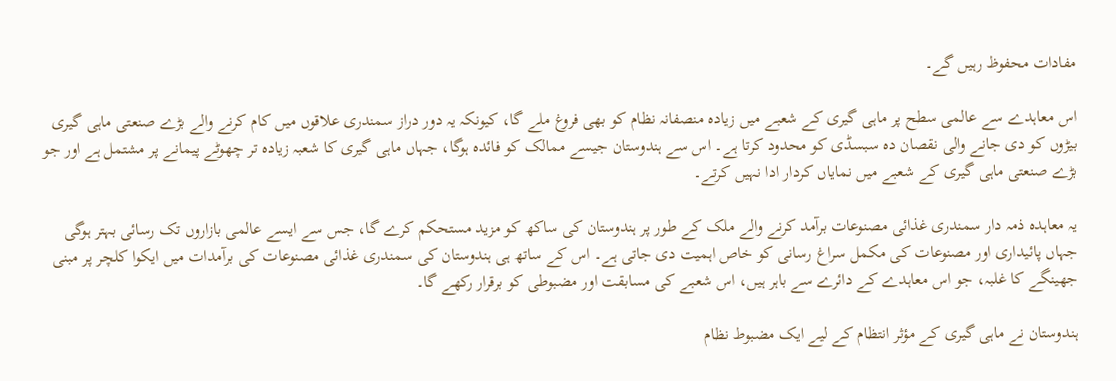مفادات محفوظ رہیں گے۔

اس معاہدے سے عالمی سطح پر ماہی گیری کے شعبے میں زیادہ منصفانہ نظام کو بھی فروغ ملے گا، کیونکہ یہ دور دراز سمندری علاقوں میں کام کرنے والے بڑے صنعتی ماہی گیری بیڑوں کو دی جانے والی نقصان دہ سبسڈی کو محدود کرتا ہے۔ اس سے ہندوستان جیسے ممالک کو فائدہ ہوگا، جہاں ماہی گیری کا شعبہ زیادہ تر چھوٹے پیمانے پر مشتمل ہے اور جو بڑے صنعتی ماہی گیری کے شعبے میں نمایاں کردار ادا نہیں کرتے۔

یہ معاہدہ ذمہ دار سمندری غذائی مصنوعات برآمد کرنے والے ملک کے طور پر ہندوستان کی ساکھ کو مزید مستحکم کرے گا، جس سے ایسے عالمی بازاروں تک رسائی بہتر ہوگی جہاں پائیداری اور مصنوعات کی مکمل سراغ رسانی کو خاص اہمیت دی جاتی ہے۔ اس کے ساتھ ہی ہندوستان کی سمندری غذائی مصنوعات کی برآمدات میں ایکوا کلچر پر مبنی جھینگے کا غلبہ، جو اس معاہدے کے دائرے سے باہر ہیں، اس شعبے کی مسابقت اور مضبوطی کو برقرار رکھے گا۔

ہندوستان نے ماہی گیری کے مؤثر انتظام کے لیے ایک مضبوط نظام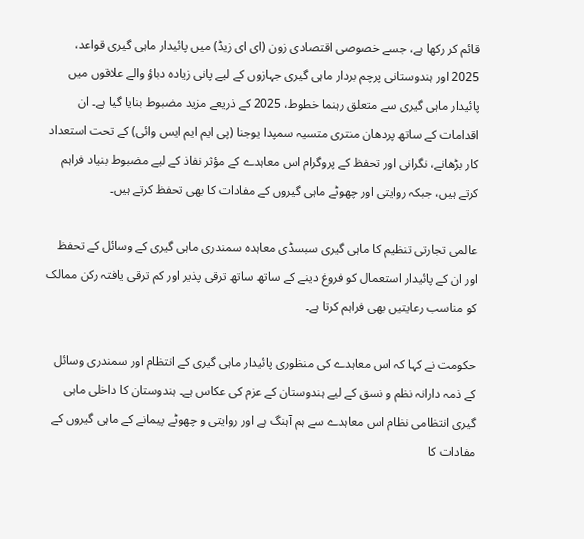قائم کر رکھا ہے، جسے خصوصی اقتصادی زون (ای ای زیڈ) میں پائیدار ماہی گیری قواعد، 2025 اور ہندوستانی پرچم بردار ماہی گیری جہازوں کے لیے پانی زیادہ دباؤ والے علاقوں میں پائیدار ماہی گیری سے متعلق رہنما خطوط، 2025 کے ذریعے مزید مضبوط بنایا گیا ہے۔ ان اقدامات کے ساتھ پردھان منتری متسیہ سمپدا یوجنا (پی ایم ایم ایس وائی) کے تحت استعداد کار بڑھانے، نگرانی اور تحفظ کے پروگرام اس معاہدے کے مؤثر نفاذ کے لیے مضبوط بنیاد فراہم کرتے ہیں، جبکہ روایتی اور چھوٹے ماہی گیروں کے مفادات کا بھی تحفظ کرتے ہیں۔

عالمی تجارتی تنظیم کا ماہی گیری سبسڈی معاہدہ سمندری ماہی گیری کے وسائل کے تحفظ اور ان کے پائیدار استعمال کو فروغ دینے کے ساتھ ساتھ ترقی پذیر اور کم ترقی یافتہ رکن ممالک کو مناسب رعایتیں بھی فراہم کرتا ہے۔

حکومت نے کہا کہ اس معاہدے کی منظوری پائیدار ماہی گیری کے انتظام اور سمندری وسائل کے ذمہ دارانہ نظم و نسق کے لیے ہندوستان کے عزم کی عکاس ہے۔ ہندوستان کا داخلی ماہی گیری انتظامی نظام اس معاہدے سے ہم آہنگ ہے اور روایتی و چھوٹے پیمانے کے ماہی گیروں کے مفادات کا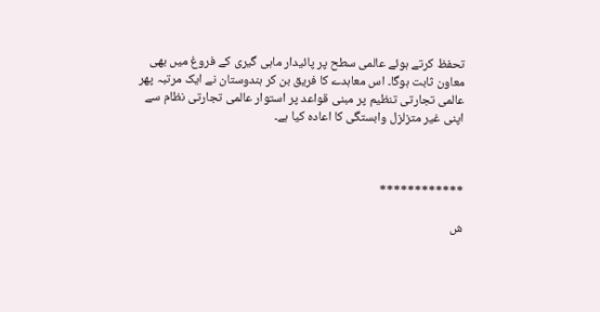تحفظ کرتے ہوئے عالمی سطح پر پائیدار ماہی گیری کے فروغ میں بھی معاون ثابت ہوگا۔ اس معاہدے کا فریق بن کر ہندوستان نے ایک مرتبہ پھر عالمی تجارتی تنظیم پر مبنی قواعد پر استوار عالمی تجارتی نظام سے اپنی غیر متزلزل وابستگی کا اعادہ کیا ہے۔



************

ش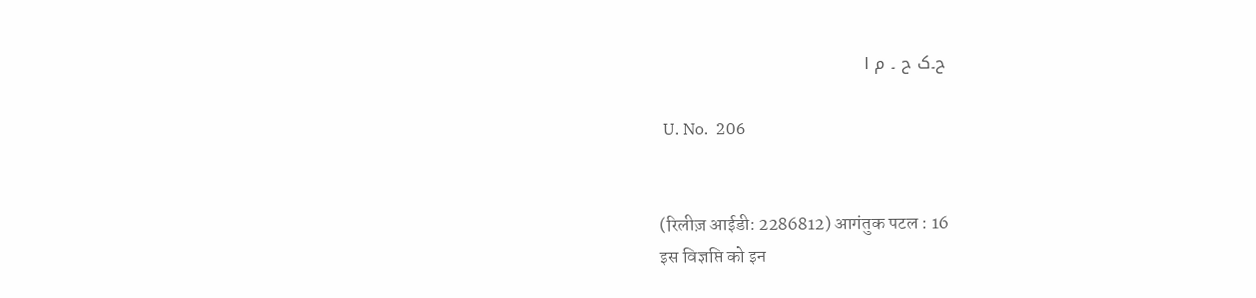ح۔ک ح ۔ م ا

 U. No.  206


(रिलीज़ आईडी: 2286812) आगंतुक पटल : 16
इस विज्ञप्ति को इन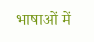भाषाओं में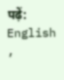पढ़ें: English ,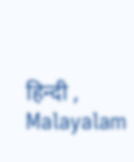हिन्दी , Malayalam